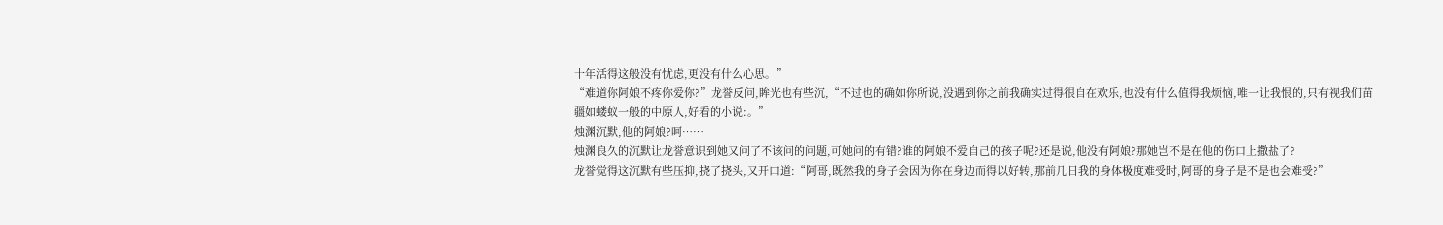十年活得这般没有忧虑,更没有什么心思。”
“难道你阿娘不疼你爱你?”龙誉反问,眸光也有些沉,“不过也的确如你所说,没遇到你之前我确实过得很自在欢乐,也没有什么值得我烦恼,唯一让我恨的,只有视我们苗疆如蝼蚁一般的中原人,好看的小说:。”
烛渊沉默,他的阿娘?呵……
烛渊良久的沉默让龙誉意识到她又问了不该问的问题,可她问的有错?谁的阿娘不爱自己的孩子呢?还是说,他没有阿娘?那她岂不是在他的伤口上撒盐了?
龙誉觉得这沉默有些压抑,挠了挠头,又开口道:“阿哥,既然我的身子会因为你在身边而得以好转,那前几日我的身体极度难受时,阿哥的身子是不是也会难受?”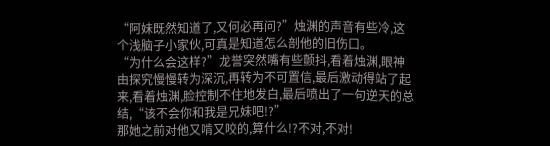“阿妹既然知道了,又何必再问?”烛渊的声音有些冷,这个浅脑子小家伙,可真是知道怎么剖他的旧伤口。
“为什么会这样?”龙誉突然嘴有些颤抖,看着烛渊,眼神由探究慢慢转为深沉,再转为不可置信,最后激动得站了起来,看着烛渊,脸控制不住地发白,最后喷出了一句逆天的总结,“该不会你和我是兄妹吧!?”
那她之前对他又啃又咬的,算什么!?不对,不对!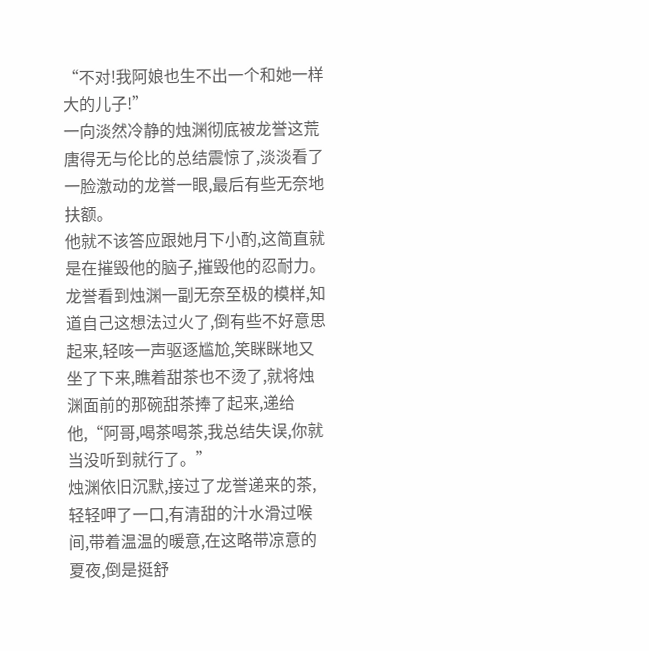“不对!我阿娘也生不出一个和她一样大的儿子!”
一向淡然冷静的烛渊彻底被龙誉这荒唐得无与伦比的总结震惊了,淡淡看了一脸激动的龙誉一眼,最后有些无奈地扶额。
他就不该答应跟她月下小酌,这简直就是在摧毁他的脑子,摧毁他的忍耐力。
龙誉看到烛渊一副无奈至极的模样,知道自己这想法过火了,倒有些不好意思起来,轻咳一声驱逐尴尬,笑眯眯地又坐了下来,瞧着甜茶也不烫了,就将烛渊面前的那碗甜茶捧了起来,递给他,“阿哥,喝茶喝茶,我总结失误,你就当没听到就行了。”
烛渊依旧沉默,接过了龙誉递来的茶,轻轻呷了一口,有清甜的汁水滑过喉间,带着温温的暖意,在这略带凉意的夏夜,倒是挺舒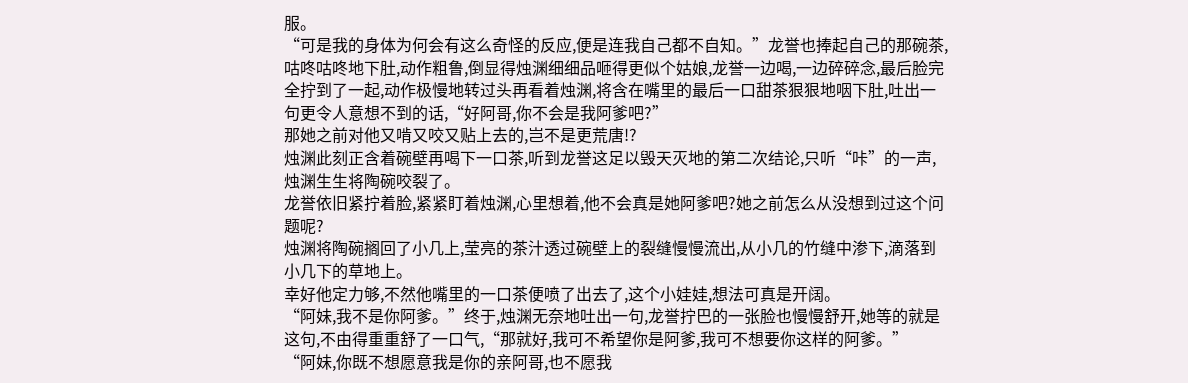服。
“可是我的身体为何会有这么奇怪的反应,便是连我自己都不自知。”龙誉也捧起自己的那碗茶,咕咚咕咚地下肚,动作粗鲁,倒显得烛渊细细品咂得更似个姑娘,龙誉一边喝,一边碎碎念,最后脸完全拧到了一起,动作极慢地转过头再看着烛渊,将含在嘴里的最后一口甜茶狠狠地咽下肚,吐出一句更令人意想不到的话,“好阿哥,你不会是我阿爹吧?”
那她之前对他又啃又咬又贴上去的,岂不是更荒唐!?
烛渊此刻正含着碗壁再喝下一口茶,听到龙誉这足以毁天灭地的第二次结论,只听“咔”的一声,烛渊生生将陶碗咬裂了。
龙誉依旧紧拧着脸,紧紧盯着烛渊,心里想着,他不会真是她阿爹吧?她之前怎么从没想到过这个问题呢?
烛渊将陶碗搁回了小几上,莹亮的茶汁透过碗壁上的裂缝慢慢流出,从小几的竹缝中渗下,滴落到小几下的草地上。
幸好他定力够,不然他嘴里的一口茶便喷了出去了,这个小娃娃,想法可真是开阔。
“阿妹,我不是你阿爹。”终于,烛渊无奈地吐出一句,龙誉拧巴的一张脸也慢慢舒开,她等的就是这句,不由得重重舒了一口气,“那就好,我可不希望你是阿爹,我可不想要你这样的阿爹。”
“阿妹,你既不想愿意我是你的亲阿哥,也不愿我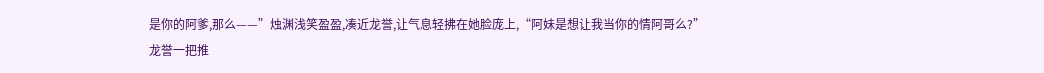是你的阿爹,那么——”烛渊浅笑盈盈,凑近龙誉,让气息轻拂在她脸庞上,“阿妹是想让我当你的情阿哥么?”
龙誉一把推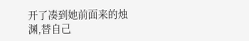开了凑到她前面来的烛渊,替自己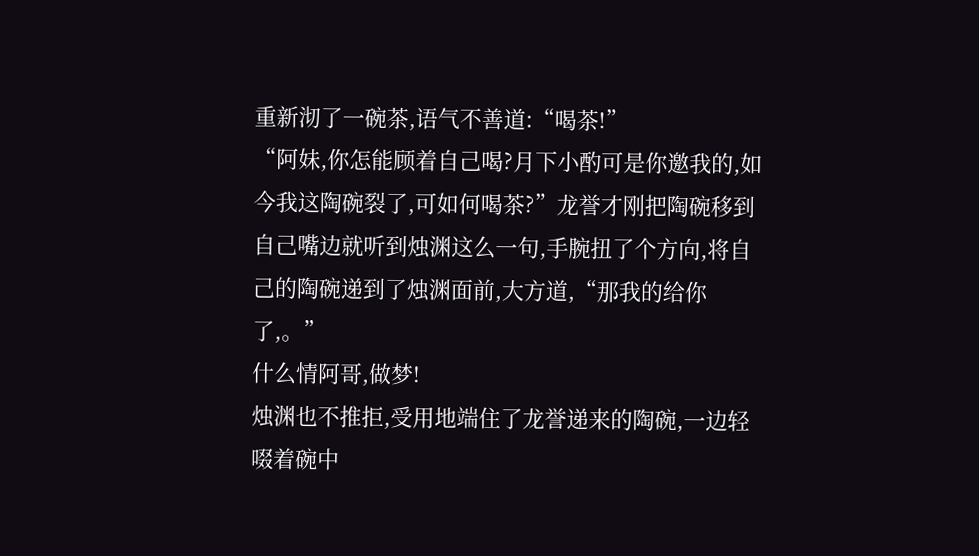重新沏了一碗茶,语气不善道:“喝茶!”
“阿妹,你怎能顾着自己喝?月下小酌可是你邀我的,如今我这陶碗裂了,可如何喝茶?”龙誉才刚把陶碗移到自己嘴边就听到烛渊这么一句,手腕扭了个方向,将自己的陶碗递到了烛渊面前,大方道,“那我的给你了,。”
什么情阿哥,做梦!
烛渊也不推拒,受用地端住了龙誉递来的陶碗,一边轻啜着碗中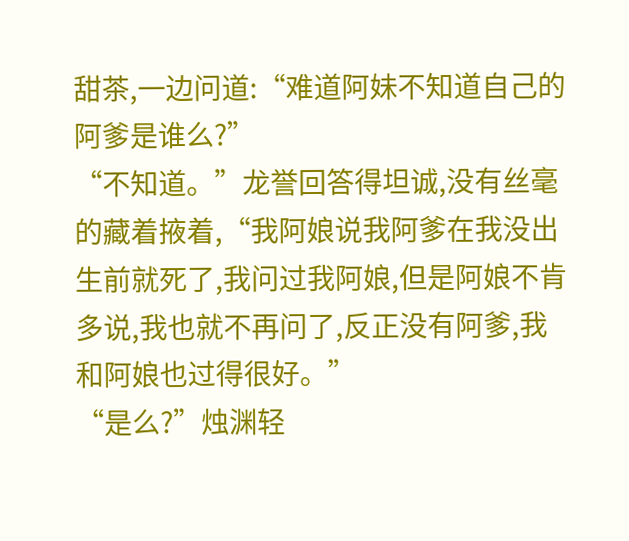甜茶,一边问道:“难道阿妹不知道自己的阿爹是谁么?”
“不知道。”龙誉回答得坦诚,没有丝毫的藏着掖着,“我阿娘说我阿爹在我没出生前就死了,我问过我阿娘,但是阿娘不肯多说,我也就不再问了,反正没有阿爹,我和阿娘也过得很好。”
“是么?”烛渊轻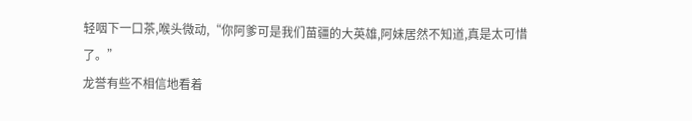轻咽下一口茶,喉头微动,“你阿爹可是我们苗疆的大英雄,阿妹居然不知道,真是太可惜了。”
龙誉有些不相信地看着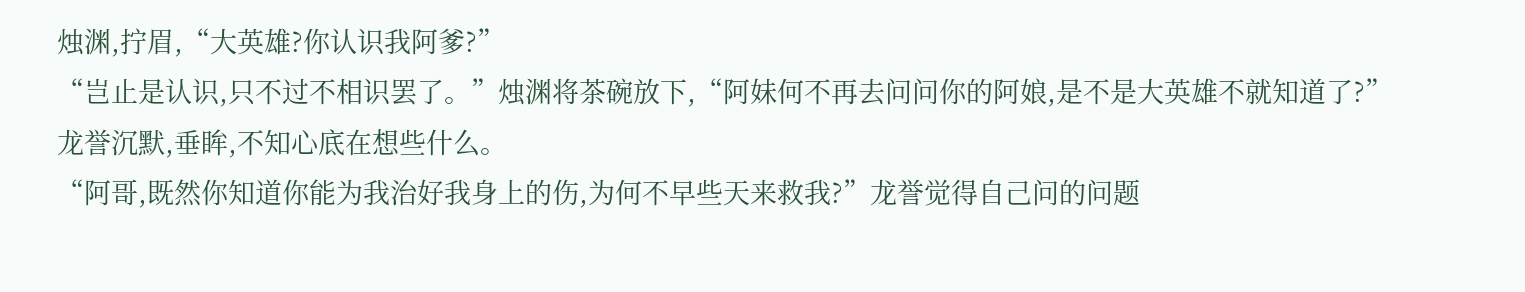烛渊,拧眉,“大英雄?你认识我阿爹?”
“岂止是认识,只不过不相识罢了。”烛渊将茶碗放下,“阿妹何不再去问问你的阿娘,是不是大英雄不就知道了?”
龙誉沉默,垂眸,不知心底在想些什么。
“阿哥,既然你知道你能为我治好我身上的伤,为何不早些天来救我?”龙誉觉得自己问的问题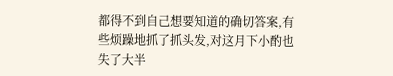都得不到自己想要知道的确切答案,有些烦躁地抓了抓头发,对这月下小酌也失了大半